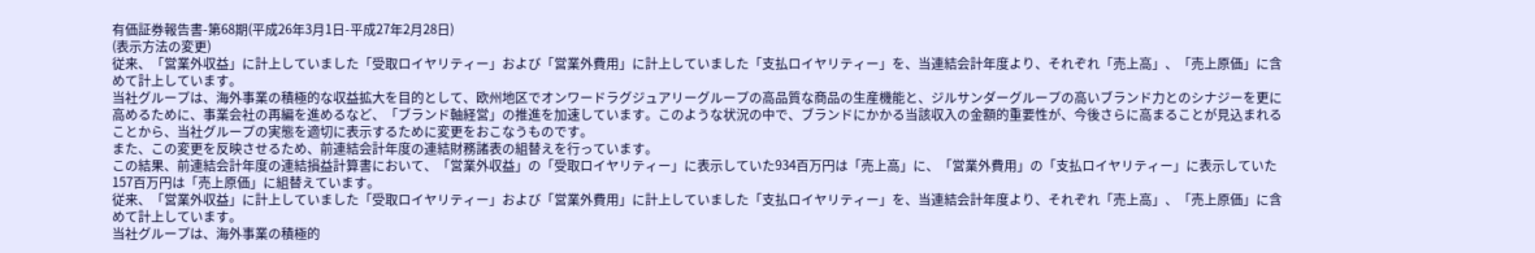有価証券報告書-第68期(平成26年3月1日-平成27年2月28日)
(表示方法の変更)
従来、「営業外収益」に計上していました「受取ロイヤリティー」および「営業外費用」に計上していました「支払ロイヤリティー」を、当連結会計年度より、それぞれ「売上高」、「売上原価」に含めて計上しています。
当社グループは、海外事業の積極的な収益拡大を目的として、欧州地区でオンワードラグジュアリーグループの高品質な商品の生産機能と、ジルサンダーグループの高いブランド力とのシナジーを更に高めるために、事業会社の再編を進めるなど、「ブランド軸経営」の推進を加速しています。このような状況の中で、ブランドにかかる当該収入の金額的重要性が、今後さらに高まることが見込まれることから、当社グループの実態を適切に表示するために変更をおこなうものです。
また、この変更を反映させるため、前連結会計年度の連結財務諸表の組替えを行っています。
この結果、前連結会計年度の連結損益計算書において、「営業外収益」の「受取ロイヤリティー」に表示していた934百万円は「売上高」に、「営業外費用」の「支払ロイヤリティー」に表示していた157百万円は「売上原価」に組替えています。
従来、「営業外収益」に計上していました「受取ロイヤリティー」および「営業外費用」に計上していました「支払ロイヤリティー」を、当連結会計年度より、それぞれ「売上高」、「売上原価」に含めて計上しています。
当社グループは、海外事業の積極的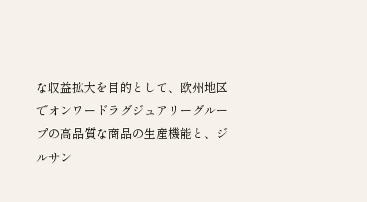な収益拡大を目的として、欧州地区でオンワードラグジュアリーグループの高品質な商品の生産機能と、ジルサン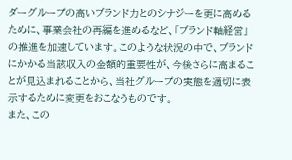ダーグループの高いブランド力とのシナジーを更に高めるために、事業会社の再編を進めるなど、「ブランド軸経営」の推進を加速しています。このような状況の中で、ブランドにかかる当該収入の金額的重要性が、今後さらに高まることが見込まれることから、当社グループの実態を適切に表示するために変更をおこなうものです。
また、この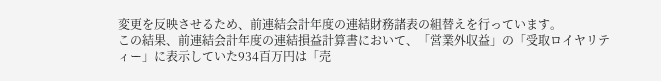変更を反映させるため、前連結会計年度の連結財務諸表の組替えを行っています。
この結果、前連結会計年度の連結損益計算書において、「営業外収益」の「受取ロイヤリティー」に表示していた934百万円は「売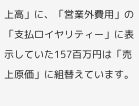上高」に、「営業外費用」の「支払ロイヤリティー」に表示していた157百万円は「売上原価」に組替えています。